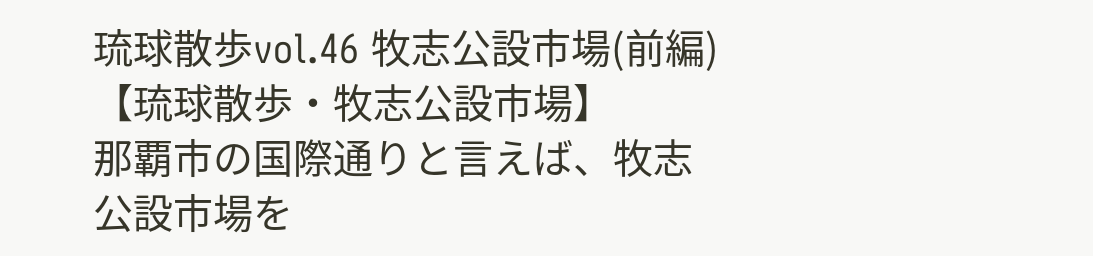琉球散歩vol.46 牧志公設市場(前編)
【琉球散歩・牧志公設市場】
那覇市の国際通りと言えば、牧志公設市場を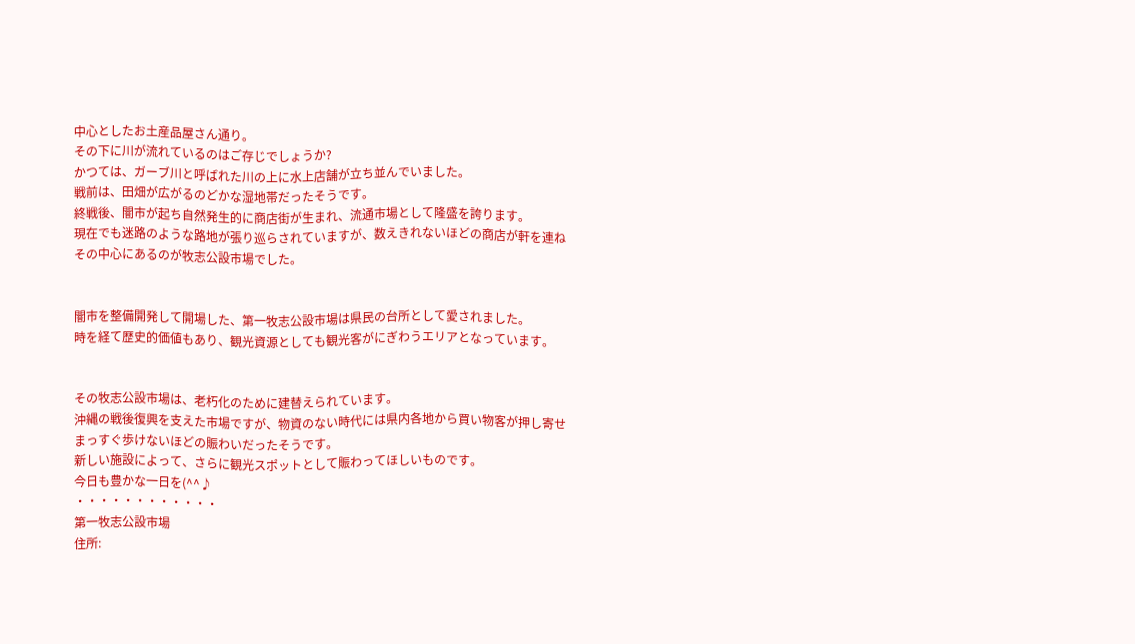中心としたお土産品屋さん通り。
その下に川が流れているのはご存じでしょうか?
かつては、ガーブ川と呼ばれた川の上に水上店舗が立ち並んでいました。
戦前は、田畑が広がるのどかな湿地帯だったそうです。
終戦後、闇市が起ち自然発生的に商店街が生まれ、流通市場として隆盛を誇ります。
現在でも迷路のような路地が張り巡らされていますが、数えきれないほどの商店が軒を連ね
その中心にあるのが牧志公設市場でした。


闇市を整備開発して開場した、第一牧志公設市場は県民の台所として愛されました。
時を経て歴史的価値もあり、観光資源としても観光客がにぎわうエリアとなっています。


その牧志公設市場は、老朽化のために建替えられています。
沖縄の戦後復興を支えた市場ですが、物資のない時代には県内各地から買い物客が押し寄せ
まっすぐ歩けないほどの賑わいだったそうです。
新しい施設によって、さらに観光スポットとして賑わってほしいものです。
今日も豊かな一日を(^^♪
・・・・・・・・・・・・
第一牧志公設市場
住所: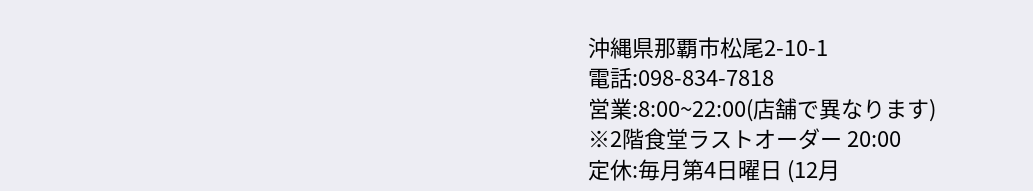沖縄県那覇市松尾2-10-1
電話:098-834-7818
営業:8:00~22:00(店舗で異なります)
※2階食堂ラストオーダー 20:00
定休:毎月第4日曜日 (12月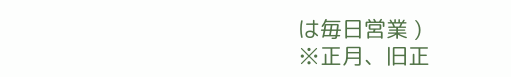は毎日営業 )
※正月、旧正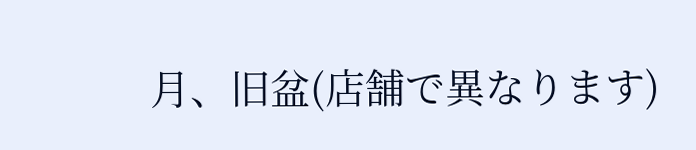月、旧盆(店舗で異なります)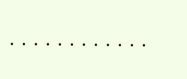・・・・・・・・・・・・